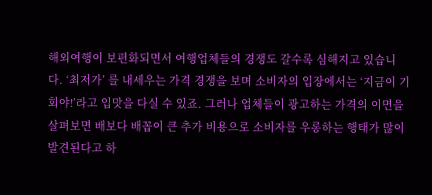해외여행이 보편화되면서 여행업체들의 경쟁도 갈수록 심해지고 있습니다. ‘최저가’ 를 내세우는 가격 경쟁을 보며 소비자의 입장에서는 ‘지금이 기회야!’라고 입맛을 다실 수 있죠. 그러나 업체들이 광고하는 가격의 이면을 살펴보면 배보다 배꼽이 큰 추가 비용으로 소비자를 우롱하는 행태가 많이 발견된다고 하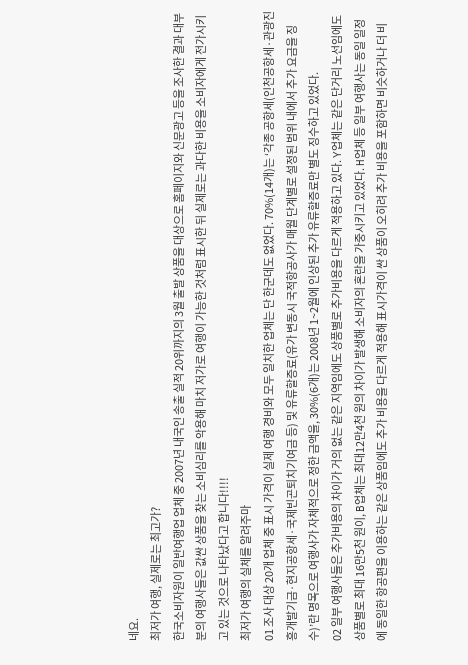네요.
최저가 여행, 실제로는 최고가?
한국소비자원이 일반여행업 업체 중 2007년 내국인 송출 실적 20위까지의 3월 출발 상품을 대상으로 홈페이지와 신문광고 등을 조사한 결과 대부분의 여행사들은 값싼 상품을 찾는 소비심리를 악용해 마치 저가로 여행이 가능한 것처럼 표시한 뒤 실제로는 과다한 비용을 소비자에게 전가시키고 있는 것으로 나타났다고 합니다!!!!
최저가 여행의 실체를 알려주마
01 조사 대상 20개 업체 중 표시 가격이 실제 여행 경비와 모두 일치한 업체는 단 한군데도 없었다. 70%(14개)는 ‘각종 공항세(인천공항세·관광진흥개발기금·현지공항세·국제빈곤퇴치기여금 등) 및 유류할증료(유가 변동시 국적항공사가 매월 단계별로 설정된 범위 내에서 추가 요금을 징수)’란 명목으로 여행사가 자체적으로 정한 금액을, 30%(6개)는 2008년 1~2월에 인상된 추가 유류할증료만 별도 징수하고 있었다.
02 일부 여행사들은 추가비용의 차이가 거의 없는 같은 지역임에도 상품별로 추가비용을 다르게 적용하고 있다. Y업체는 같은 단거리 노선임에도 상품별로 최대 16만5천 원이, B업체는 최대12만4천 원의 차이가 발생해 소비자의 혼란을 가중시키고 있었다. H업체 등 일부 여행사는 동일 일정에 동일한 항공편을 이용하는 같은 상품임에도 추가 비용을 다르게 적용해 표시가격이 싼 상품이 오히려 추가 비용을 포함하면 비슷하거나 더 비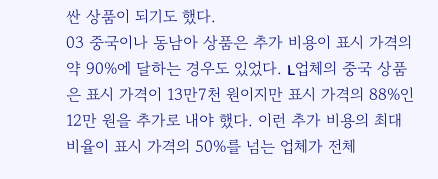싼 상품이 되기도 했다.
03 중국이나 동남아 상품은 추가 비용이 표시 가격의 약 90%에 달하는 경우도 있었다. L업체의 중국 상품은 표시 가격이 13만7천 원이지만 표시 가격의 88%인 12만 원을 추가로 내야 했다. 이런 추가 비용의 최대 비율이 표시 가격의 50%를 넘는 업체가 전체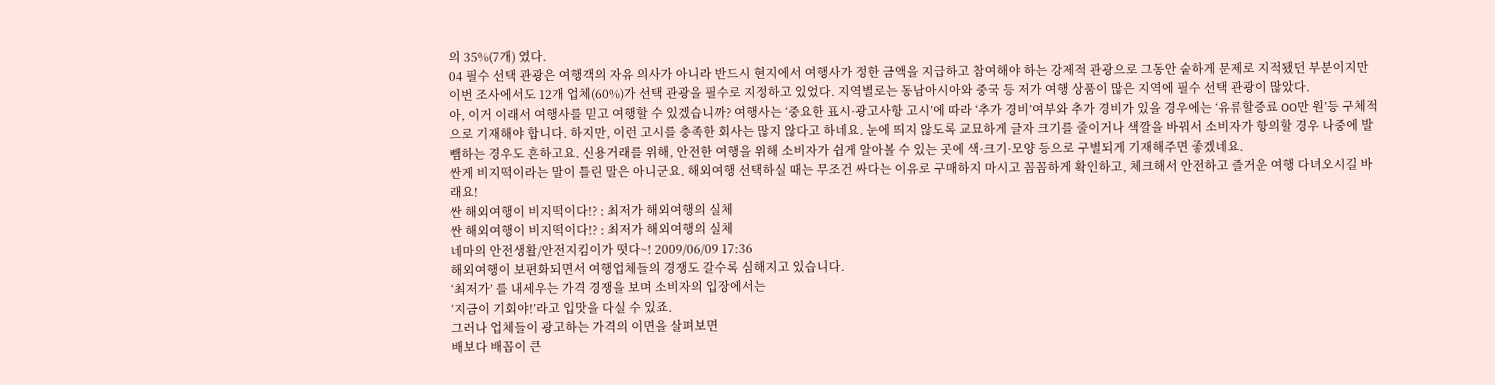의 35%(7개) 였다.
04 필수 선택 관광은 여행객의 자유 의사가 아니라 반드시 현지에서 여행사가 정한 금액을 지급하고 참여해야 하는 강제적 관광으로 그동안 숱하게 문제로 지적됐던 부분이지만 이번 조사에서도 12개 업체(60%)가 선택 관광을 필수로 지정하고 있었다. 지역별로는 동남아시아와 중국 등 저가 여행 상품이 많은 지역에 필수 선택 관광이 많았다.
아, 이거 이래서 여행사를 믿고 여행할 수 있겠습니까? 여행사는 ‘중요한 표시·광고사항 고시’에 따라 ‘추가 경비’여부와 추가 경비가 있을 경우에는 ‘유류할증료 OO만 원’등 구체적으로 기재해야 합니다. 하지만, 이런 고시를 충족한 회사는 많지 않다고 하네요. 눈에 띄지 않도록 교묘하게 글자 크기를 줄이거나 색깔을 바꿔서 소비자가 항의할 경우 나중에 발뺌하는 경우도 흔하고요. 신용거래를 위해, 안전한 여행을 위해 소비자가 쉽게 알아볼 수 있는 곳에 색·크기·모양 등으로 구별되게 기재해주면 좋겠네요.
싼게 비지떡이라는 말이 틀린 말은 아니군요. 해외여행 선택하실 때는 무조건 싸다는 이유로 구매하지 마시고 꼼꼼하게 확인하고, 체크해서 안전하고 즐거운 여행 다녀오시길 바래요!
싼 해외여행이 비지떡이다!? : 최저가 해외여행의 실체
싼 해외여행이 비지떡이다!? : 최저가 해외여행의 실체
네마의 안전생활/안전지킴이가 떳다~! 2009/06/09 17:36
해외여행이 보편화되면서 여행업체들의 경쟁도 갈수록 심해지고 있습니다.
‘최저가’ 를 내세우는 가격 경쟁을 보며 소비자의 입장에서는
‘지금이 기회야!’라고 입맛을 다실 수 있죠.
그러나 업체들이 광고하는 가격의 이면을 살펴보면
배보다 배꼽이 큰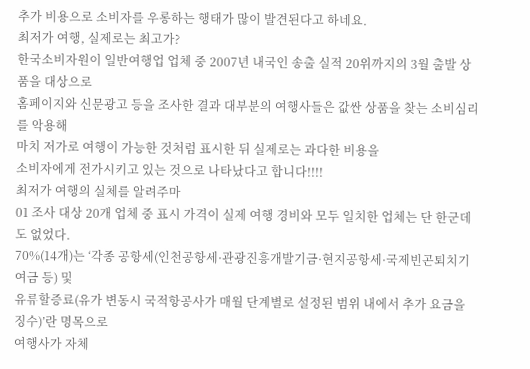추가 비용으로 소비자를 우롱하는 행태가 많이 발견된다고 하네요.
최저가 여행, 실제로는 최고가?
한국소비자원이 일반여행업 업체 중 2007년 내국인 송출 실적 20위까지의 3월 출발 상품을 대상으로
홈페이지와 신문광고 등을 조사한 결과 대부분의 여행사들은 값싼 상품을 찾는 소비심리를 악용해
마치 저가로 여행이 가능한 것처럼 표시한 뒤 실제로는 과다한 비용을
소비자에게 전가시키고 있는 것으로 나타났다고 합니다!!!!
최저가 여행의 실체를 알려주마
01 조사 대상 20개 업체 중 표시 가격이 실제 여행 경비와 모두 일치한 업체는 단 한군데도 없었다.
70%(14개)는 ‘각종 공항세(인천공항세·관광진흥개발기금·현지공항세·국제빈곤퇴치기여금 등) 및
유류할증료(유가 변동시 국적항공사가 매월 단계별로 설정된 범위 내에서 추가 요금을 징수)’란 명목으로
여행사가 자체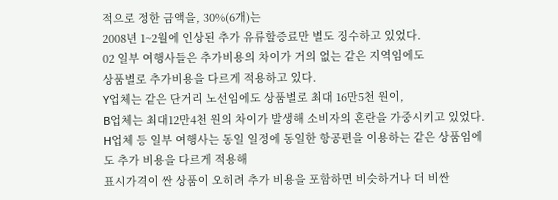적으로 정한 금액을, 30%(6개)는
2008년 1~2월에 인상된 추가 유류할증료만 별도 징수하고 있었다.
02 일부 여행사들은 추가비용의 차이가 거의 없는 같은 지역임에도
상품별로 추가비용을 다르게 적용하고 있다.
Y업체는 같은 단거리 노선임에도 상품별로 최대 16만5천 원이,
B업체는 최대12만4천 원의 차이가 발생해 소비자의 혼란을 가중시키고 있었다.
H업체 등 일부 여행사는 동일 일정에 동일한 항공편을 이용하는 같은 상품임에도 추가 비용을 다르게 적용해
표시가격이 싼 상품이 오히려 추가 비용을 포함하면 비슷하거나 더 비싼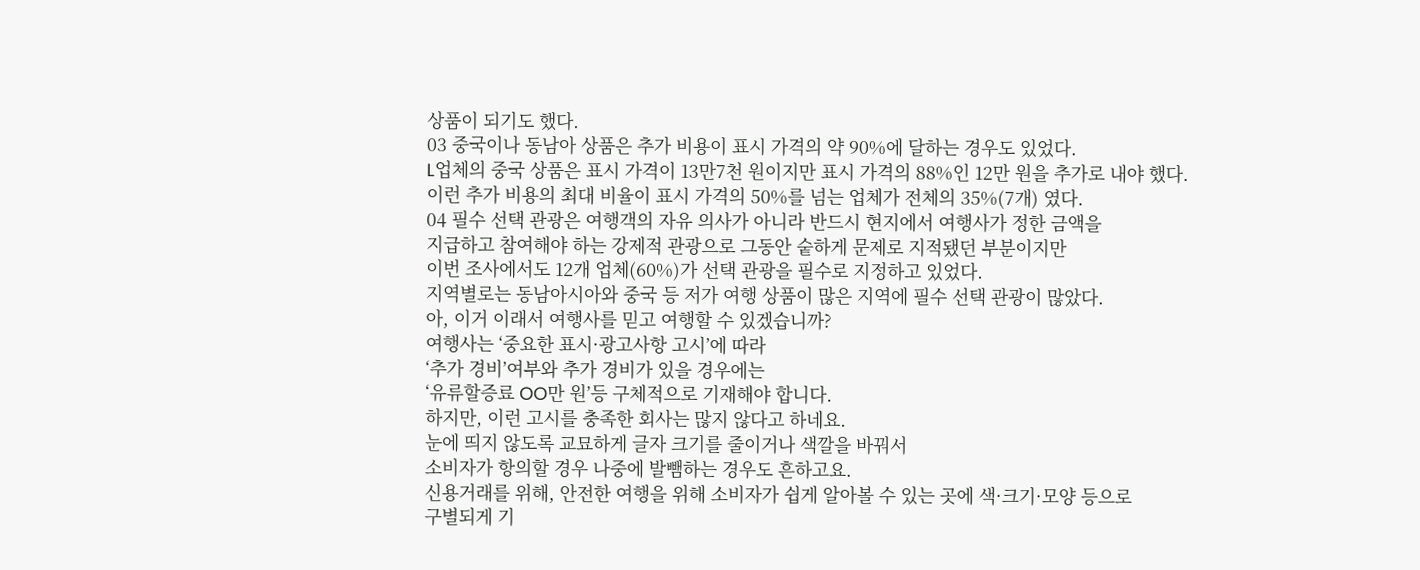상품이 되기도 했다.
03 중국이나 동남아 상품은 추가 비용이 표시 가격의 약 90%에 달하는 경우도 있었다.
L업체의 중국 상품은 표시 가격이 13만7천 원이지만 표시 가격의 88%인 12만 원을 추가로 내야 했다.
이런 추가 비용의 최대 비율이 표시 가격의 50%를 넘는 업체가 전체의 35%(7개) 였다.
04 필수 선택 관광은 여행객의 자유 의사가 아니라 반드시 현지에서 여행사가 정한 금액을
지급하고 참여해야 하는 강제적 관광으로 그동안 숱하게 문제로 지적됐던 부분이지만
이번 조사에서도 12개 업체(60%)가 선택 관광을 필수로 지정하고 있었다.
지역별로는 동남아시아와 중국 등 저가 여행 상품이 많은 지역에 필수 선택 관광이 많았다.
아, 이거 이래서 여행사를 믿고 여행할 수 있겠습니까?
여행사는 ‘중요한 표시·광고사항 고시’에 따라
‘추가 경비’여부와 추가 경비가 있을 경우에는
‘유류할증료 OO만 원’등 구체적으로 기재해야 합니다.
하지만, 이런 고시를 충족한 회사는 많지 않다고 하네요.
눈에 띄지 않도록 교묘하게 글자 크기를 줄이거나 색깔을 바꿔서
소비자가 항의할 경우 나중에 발뺌하는 경우도 흔하고요.
신용거래를 위해, 안전한 여행을 위해 소비자가 쉽게 알아볼 수 있는 곳에 색·크기·모양 등으로
구별되게 기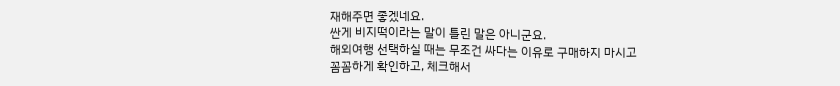재해주면 좋겠네요.
싼게 비지떡이라는 말이 틀린 말은 아니군요.
해외여행 선택하실 때는 무조건 싸다는 이유로 구매하지 마시고
꼼꼼하게 확인하고, 체크해서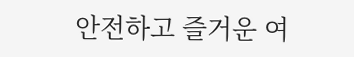안전하고 즐거운 여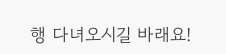행 다녀오시길 바래요!